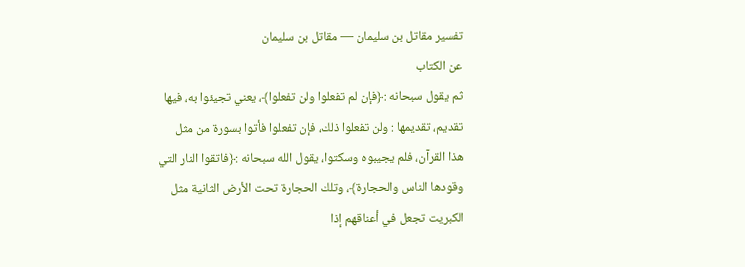تفسير مقاتل بن سليمان — مقاتل بن سليمان
عن الكتاب
ثم يقول سبحانه :﴿فإن لم تفعلوا ولن تفعلوا﴾، يعني تجيئوا به، فيها تقديم، تقديمها : ولن تفعلوا ذلك، فإن تفعلوا فأتوا بسورة من مثل هذا القرآن، فلم يجيبوه وسكتوا، يقول الله سبحانه :﴿فاتقوا النار التي وقودها الناس والحجارة﴾، وتلك الحجارة تحت الأرض الثانية مثل الكبريت تجعل في أعناقهم إذا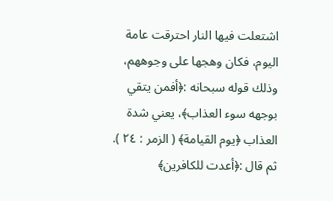اشتعلت فيها النار احترقت عامة اليوم، فكان وهجها على وجوههم، وذلك قوله سبحانه :﴿أفمن يتقي بوجهه سوء العذاب﴾، يعني شدة العذاب ﴿يوم القيامة﴾ ( الزمر : ٢٤ ).
ثم قال :﴿أعدت للكافرين﴾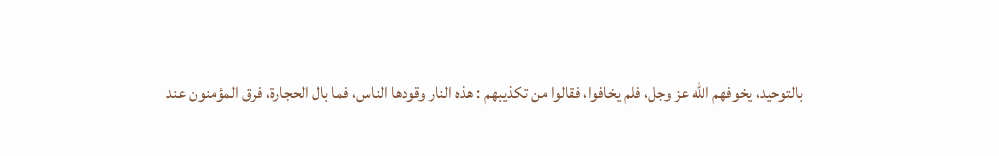بالتوحيد، يخوفهم الله عز وجل، فلم يخافوا، فقالوا من تكذيبهم : هذه النار وقودها الناس، فما بال الحجارة، فرق المؤمنون عند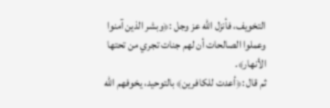التخويف، فأنزل الله عز وجل :﴿وبشر الذين آمنوا وعملوا الصالحات أن لهم جنات تجري من تحتها الأنهار﴾.
ثم قال :﴿أعدت للكافرين﴾ بالتوحيد، يخوفهم الله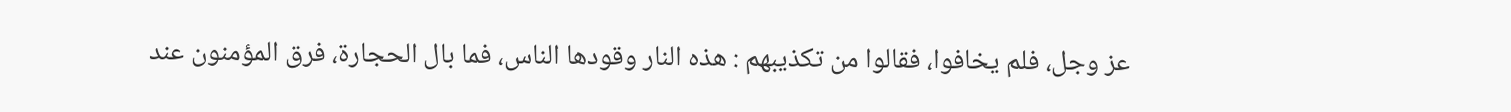عز وجل، فلم يخافوا، فقالوا من تكذيبهم : هذه النار وقودها الناس، فما بال الحجارة، فرق المؤمنون عند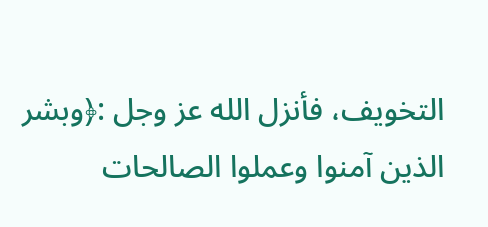التخويف، فأنزل الله عز وجل :﴿وبشر الذين آمنوا وعملوا الصالحات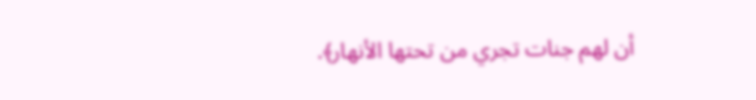أن لهم جنات تجري من تحتها الأنهار﴾.